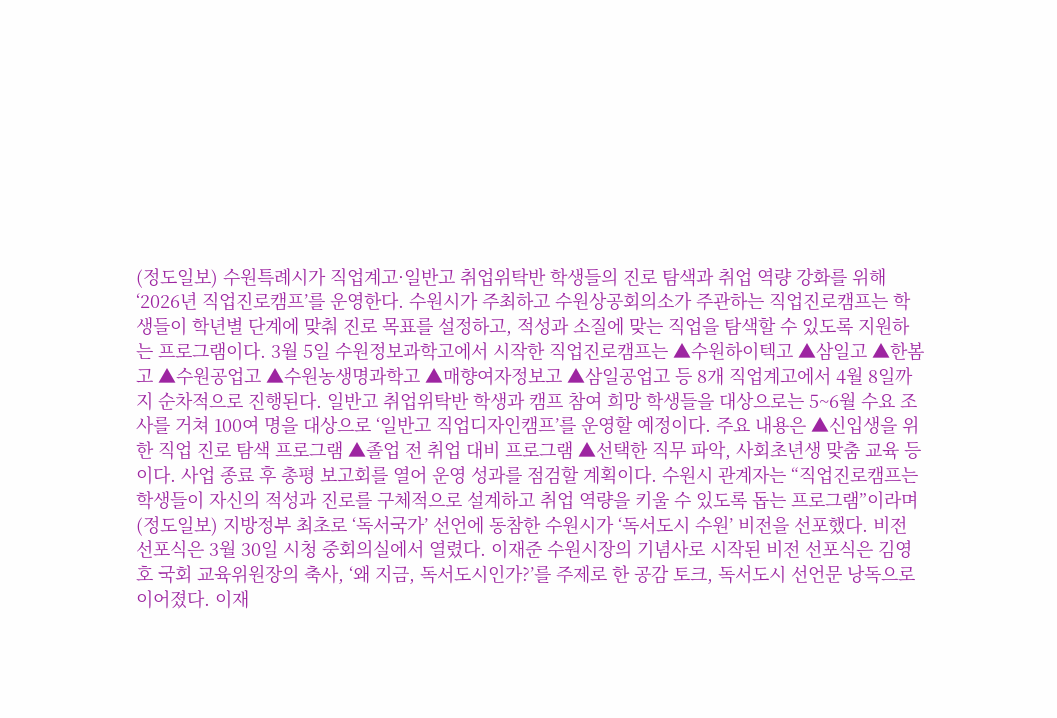(정도일보) 수원특례시가 직업계고·일반고 취업위탁반 학생들의 진로 탐색과 취업 역량 강화를 위해 ‘2026년 직업진로캠프’를 운영한다. 수원시가 주최하고 수원상공회의소가 주관하는 직업진로캠프는 학생들이 학년별 단계에 맞춰 진로 목표를 설정하고, 적성과 소질에 맞는 직업을 탐색할 수 있도록 지원하는 프로그램이다. 3월 5일 수원정보과학고에서 시작한 직업진로캠프는 ▲수원하이텍고 ▲삼일고 ▲한봄고 ▲수원공업고 ▲수원농생명과학고 ▲매향여자정보고 ▲삼일공업고 등 8개 직업계고에서 4월 8일까지 순차적으로 진행된다. 일반고 취업위탁반 학생과 캠프 참여 희망 학생들을 대상으로는 5~6월 수요 조사를 거쳐 100여 명을 대상으로 ‘일반고 직업디자인캠프’를 운영할 예정이다. 주요 내용은 ▲신입생을 위한 직업 진로 탐색 프로그램 ▲졸업 전 취업 대비 프로그램 ▲선택한 직무 파악, 사회초년생 맞춤 교육 등이다. 사업 종료 후 총평 보고회를 열어 운영 성과를 점검할 계획이다. 수원시 관계자는 “직업진로캠프는 학생들이 자신의 적성과 진로를 구체적으로 설계하고 취업 역량을 키울 수 있도록 돕는 프로그램”이라며
(정도일보) 지방정부 최초로 ‘독서국가’ 선언에 동참한 수원시가 ‘독서도시 수원’ 비전을 선포했다. 비전 선포식은 3월 30일 시청 중회의실에서 열렸다. 이재준 수원시장의 기념사로 시작된 비전 선포식은 김영호 국회 교육위원장의 축사, ‘왜 지금, 독서도시인가?’를 주제로 한 공감 토크, 독서도시 선언문 낭독으로 이어졌다. 이재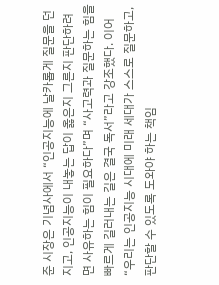준 시장은 기념사에서 “인공지능에 날카롭게 질문을 던지고, 인공지능이 내놓는 답이 옳은지 그른지 판단하려면 사유하는 힘이 필요하다”며 “사고력과 질문하는 힘을 빠르게 길러내는 길은 결국 독서”라고 강조했다. 이어 “우리는 인공지능 시대에 미래 세대가 스스로 질문하고, 판단할 수 있도록 도와야 하는 책임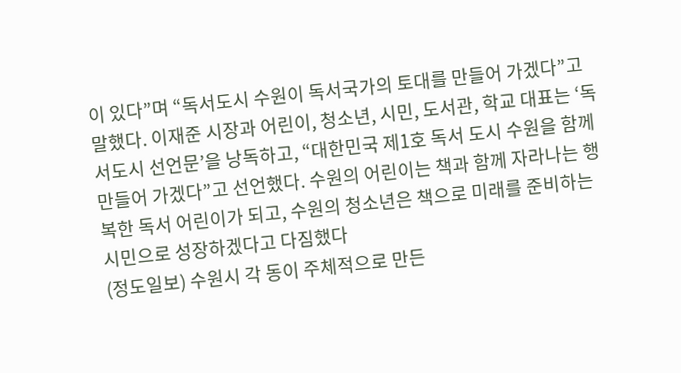이 있다”며 “독서도시 수원이 독서국가의 토대를 만들어 가겠다”고 말했다. 이재준 시장과 어린이, 청소년, 시민, 도서관, 학교 대표는 ‘독서도시 선언문’을 낭독하고, “대한민국 제1호 독서 도시 수원을 함께 만들어 가겠다”고 선언했다. 수원의 어린이는 책과 함께 자라나는 행복한 독서 어린이가 되고, 수원의 청소년은 책으로 미래를 준비하는 시민으로 성장하겠다고 다짐했다
(정도일보) 수원시 각 동이 주체적으로 만든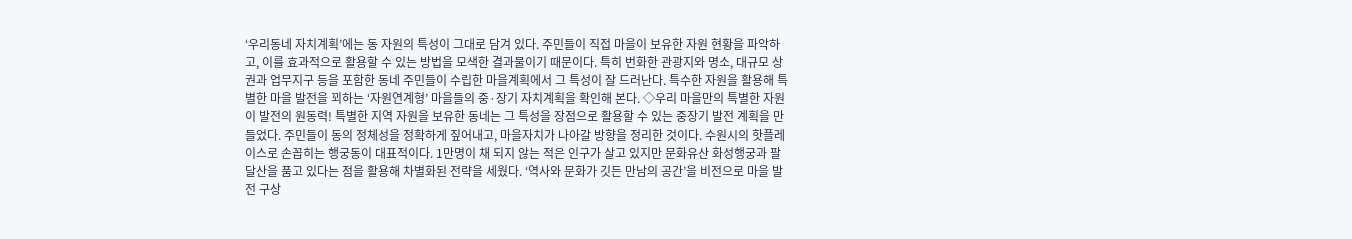‘우리동네 자치계획’에는 동 자원의 특성이 그대로 담겨 있다. 주민들이 직접 마을이 보유한 자원 현황을 파악하고, 이를 효과적으로 활용할 수 있는 방법을 모색한 결과물이기 때문이다. 특히 번화한 관광지와 명소, 대규모 상권과 업무지구 등을 포함한 동네 주민들이 수립한 마을계획에서 그 특성이 잘 드러난다. 특수한 자원을 활용해 특별한 마을 발전을 꾀하는 ‘자원연계형’ 마을들의 중·장기 자치계획을 확인해 본다. ◇우리 마을만의 특별한 자원이 발전의 원동력! 특별한 지역 자원을 보유한 동네는 그 특성을 장점으로 활용할 수 있는 중장기 발전 계획을 만들었다. 주민들이 동의 정체성을 정확하게 짚어내고, 마을자치가 나아갈 방향을 정리한 것이다. 수원시의 핫플레이스로 손꼽히는 행궁동이 대표적이다. 1만명이 채 되지 않는 적은 인구가 살고 있지만 문화유산 화성행궁과 팔달산을 품고 있다는 점을 활용해 차별화된 전략을 세웠다. ‘역사와 문화가 깃든 만남의 공간’을 비전으로 마을 발전 구상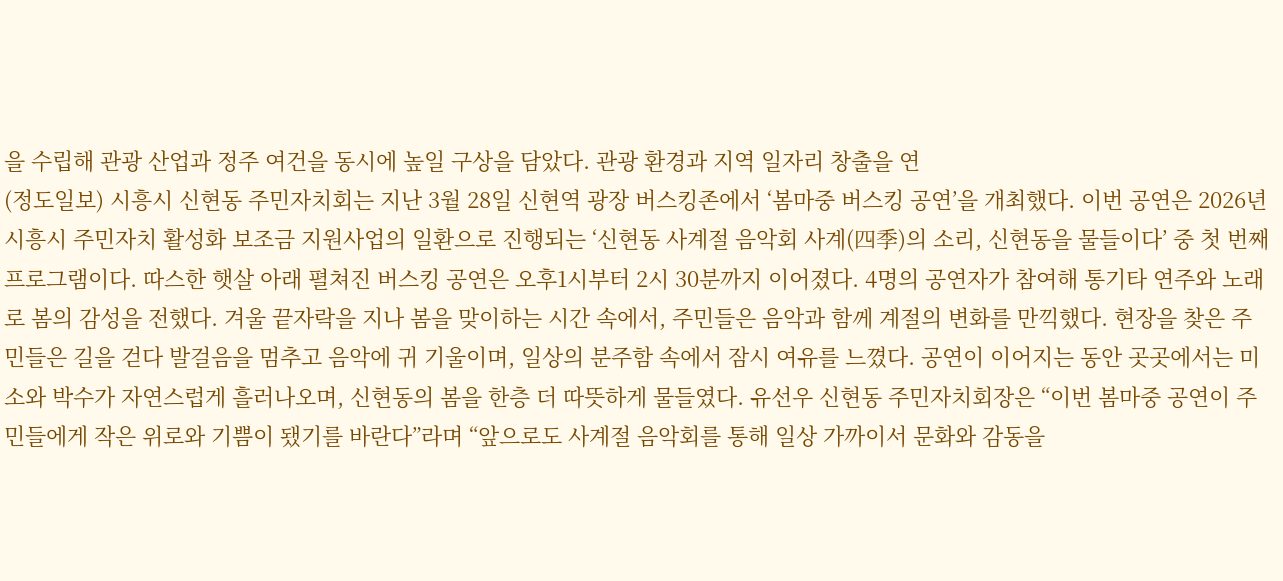을 수립해 관광 산업과 정주 여건을 동시에 높일 구상을 담았다. 관광 환경과 지역 일자리 창출을 연
(정도일보) 시흥시 신현동 주민자치회는 지난 3월 28일 신현역 광장 버스킹존에서 ‘봄마중 버스킹 공연’을 개최했다. 이번 공연은 2026년 시흥시 주민자치 활성화 보조금 지원사업의 일환으로 진행되는 ‘신현동 사계절 음악회 사계(四季)의 소리, 신현동을 물들이다’ 중 첫 번째 프로그램이다. 따스한 햇살 아래 펼쳐진 버스킹 공연은 오후1시부터 2시 30분까지 이어졌다. 4명의 공연자가 참여해 통기타 연주와 노래로 봄의 감성을 전했다. 겨울 끝자락을 지나 봄을 맞이하는 시간 속에서, 주민들은 음악과 함께 계절의 변화를 만끽했다. 현장을 찾은 주민들은 길을 걷다 발걸음을 멈추고 음악에 귀 기울이며, 일상의 분주함 속에서 잠시 여유를 느꼈다. 공연이 이어지는 동안 곳곳에서는 미소와 박수가 자연스럽게 흘러나오며, 신현동의 봄을 한층 더 따뜻하게 물들였다. 유선우 신현동 주민자치회장은 “이번 봄마중 공연이 주민들에게 작은 위로와 기쁨이 됐기를 바란다”라며 “앞으로도 사계절 음악회를 통해 일상 가까이서 문화와 감동을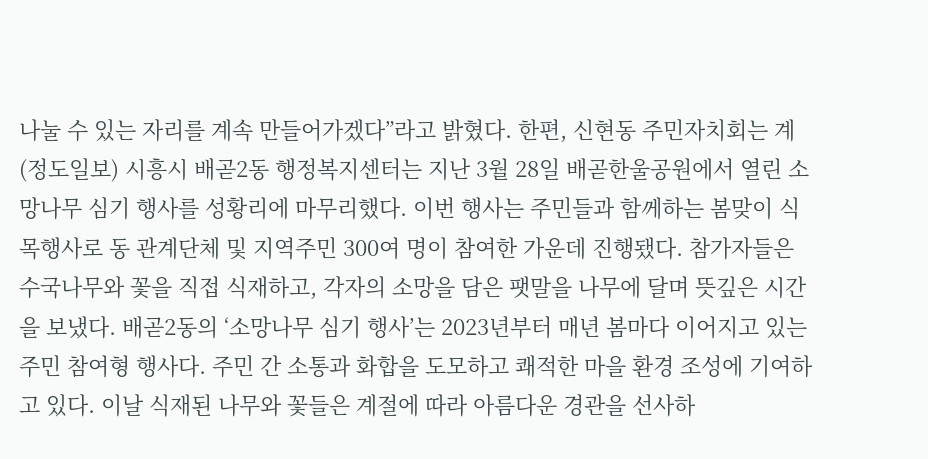나눌 수 있는 자리를 계속 만들어가겠다”라고 밝혔다. 한편, 신현동 주민자치회는 계
(정도일보) 시흥시 배곧2동 행정복지센터는 지난 3월 28일 배곧한울공원에서 열린 소망나무 심기 행사를 성황리에 마무리했다. 이번 행사는 주민들과 함께하는 봄맞이 식목행사로 동 관계단체 및 지역주민 300여 명이 참여한 가운데 진행됐다. 참가자들은 수국나무와 꽃을 직접 식재하고, 각자의 소망을 담은 팻말을 나무에 달며 뜻깊은 시간을 보냈다. 배곧2동의 ‘소망나무 심기 행사’는 2023년부터 매년 봄마다 이어지고 있는 주민 참여형 행사다. 주민 간 소통과 화합을 도모하고 쾌적한 마을 환경 조성에 기여하고 있다. 이날 식재된 나무와 꽃들은 계절에 따라 아름다운 경관을 선사하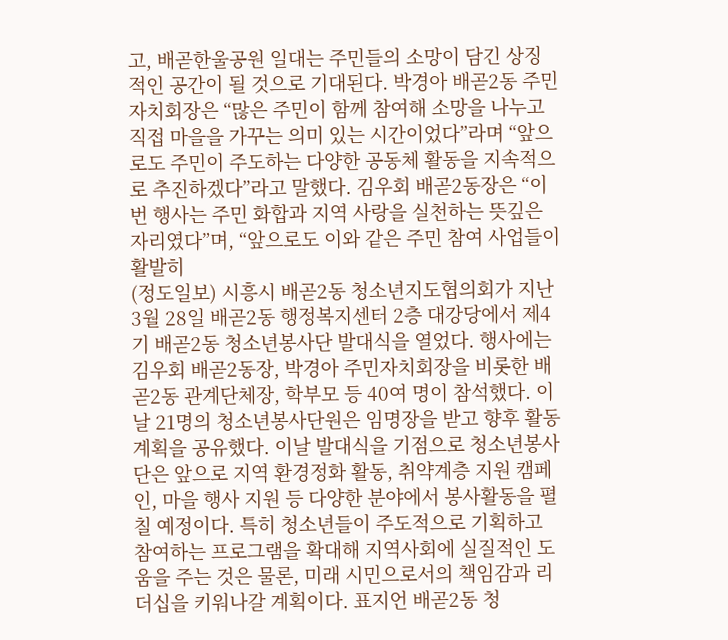고, 배곧한울공원 일대는 주민들의 소망이 담긴 상징적인 공간이 될 것으로 기대된다. 박경아 배곧2동 주민자치회장은 “많은 주민이 함께 참여해 소망을 나누고 직접 마을을 가꾸는 의미 있는 시간이었다”라며 “앞으로도 주민이 주도하는 다양한 공동체 활동을 지속적으로 추진하겠다”라고 말했다. 김우회 배곧2동장은 “이번 행사는 주민 화합과 지역 사랑을 실천하는 뜻깊은 자리였다”며, “앞으로도 이와 같은 주민 참여 사업들이 활발히
(정도일보) 시흥시 배곧2동 청소년지도협의회가 지난 3월 28일 배곧2동 행정복지센터 2층 대강당에서 제4기 배곧2동 청소년봉사단 발대식을 열었다. 행사에는 김우회 배곧2동장, 박경아 주민자치회장을 비롯한 배곧2동 관계단체장, 학부모 등 40여 명이 참석했다. 이날 21명의 청소년봉사단원은 임명장을 받고 향후 활동 계획을 공유했다. 이날 발대식을 기점으로 청소년봉사단은 앞으로 지역 환경정화 활동, 취약계층 지원 캠페인, 마을 행사 지원 등 다양한 분야에서 봉사활동을 펼칠 예정이다. 특히 청소년들이 주도적으로 기획하고 참여하는 프로그램을 확대해 지역사회에 실질적인 도움을 주는 것은 물론, 미래 시민으로서의 책임감과 리더십을 키워나갈 계획이다. 표지언 배곧2동 청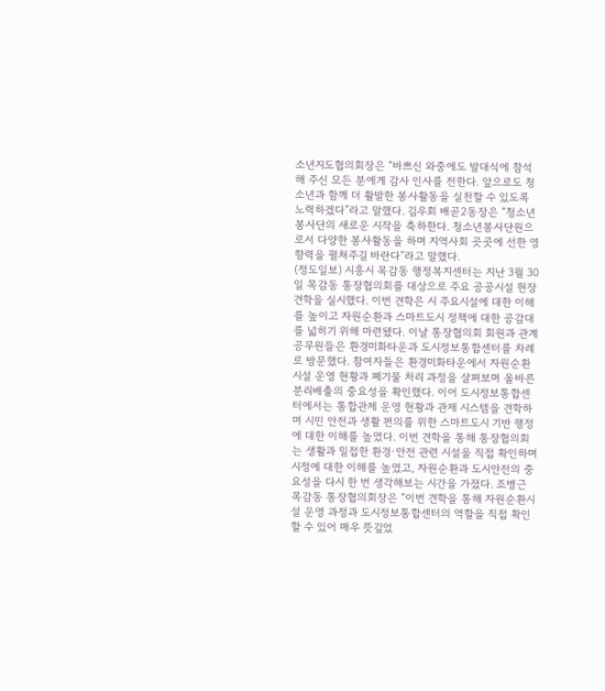소년지도협의회장은 “바쁘신 와중에도 발대식에 참석해 주신 모든 분에게 감사 인사를 전한다. 앞으로도 청소년과 함께 더 활발한 봉사활동을 실천할 수 있도록 노력하겠다”라고 말했다. 김우회 배곧2동장은 “청소년봉사단의 새로운 시작을 축하한다. 청소년봉사단원으로서 다양한 봉사활동을 하며 지역사회 곳곳에 선한 영향력을 펼쳐주길 바란다”라고 말했다.
(정도일보) 시흥시 목감동 행정복지센터는 지난 3월 30일 목감동 통장협의회를 대상으로 주요 공공시설 현장견학을 실시했다. 이번 견학은 시 주요시설에 대한 이해를 높이고 자원순환과 스마트도시 정책에 대한 공감대를 넓히기 위해 마련됐다. 이날 통장협의회 회원과 관계 공무원들은 환경미화타운과 도시정보통합센터를 차례로 방문했다. 참여자들은 환경미화타운에서 자원순환시설 운영 현황과 폐기물 처리 과정을 살펴보며 올바른 분리배출의 중요성을 확인했다. 이어 도시정보통합센터에서는 통합관제 운영 현황과 관제 시스템을 견학하며 시민 안전과 생활 편의를 위한 스마트도시 기반 행정에 대한 이해를 높였다. 이번 견학을 통해 통장협의회는 생활과 밀접한 환경·안전 관련 시설을 직접 확인하며 시정에 대한 이해를 높였고, 자원순환과 도시안전의 중요성을 다시 한 번 생각해보는 시간을 가졌다. 조병근 목감동 통장협의회장은 “이번 견학을 통해 자원순환시설 운영 과정과 도시정보통합센터의 역할을 직접 확인할 수 있어 매우 뜻깊었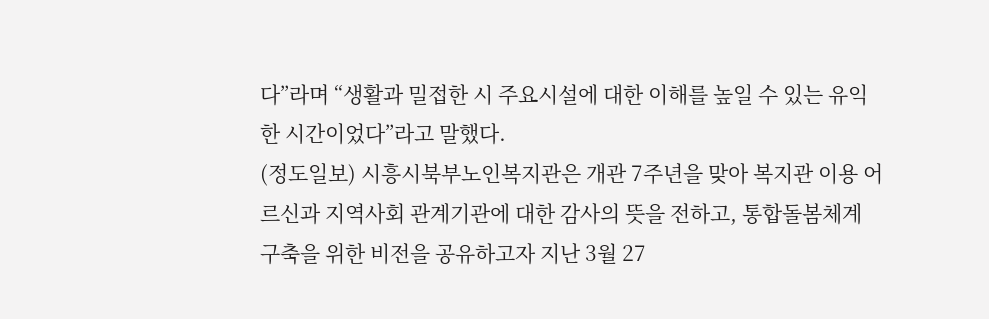다”라며 “생활과 밀접한 시 주요시설에 대한 이해를 높일 수 있는 유익한 시간이었다”라고 말했다.
(정도일보) 시흥시북부노인복지관은 개관 7주년을 맞아 복지관 이용 어르신과 지역사회 관계기관에 대한 감사의 뜻을 전하고, 통합돌봄체계 구축을 위한 비전을 공유하고자 지난 3월 27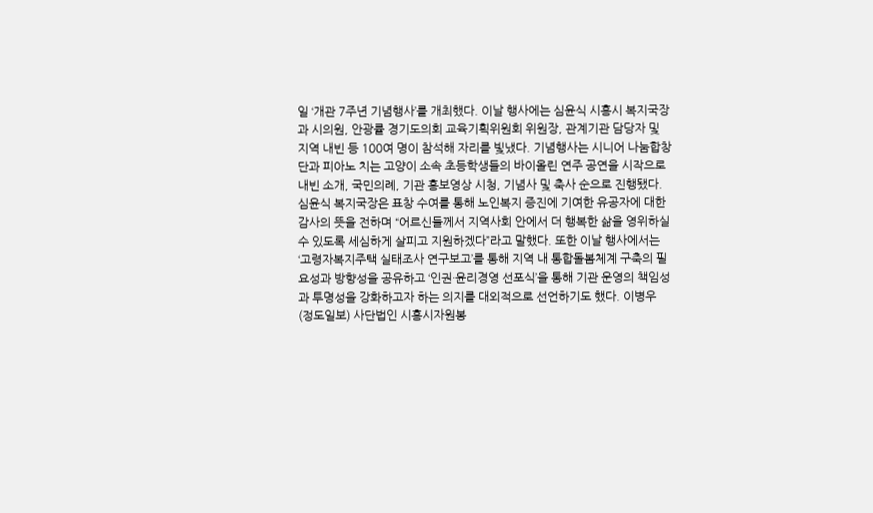일 ‘개관 7주년 기념행사’를 개최했다. 이날 행사에는 심윤식 시흥시 복지국장과 시의원, 안광률 경기도의회 교육기획위원회 위원장, 관계기관 담당자 및 지역 내빈 등 100여 명이 참석해 자리를 빛냈다. 기념행사는 시니어 나눔합창단과 피아노 치는 고양이 소속 초등학생들의 바이올린 연주 공연을 시작으로 내빈 소개, 국민의례, 기관 홍보영상 시청, 기념사 및 축사 순으로 진행됐다. 심윤식 복지국장은 표창 수여를 통해 노인복지 증진에 기여한 유공자에 대한 감사의 뜻을 전하며 “어르신들께서 지역사회 안에서 더 행복한 삶을 영위하실 수 있도록 세심하게 살피고 지원하겠다”라고 말했다. 또한 이날 행사에서는 ‘고령자복지주택 실태조사 연구보고’를 통해 지역 내 통합돌봄체계 구축의 필요성과 방향성을 공유하고 ‘인권·윤리경영 선포식’을 통해 기관 운영의 책임성과 투명성을 강화하고자 하는 의지를 대외적으로 선언하기도 했다. 이병우
(정도일보) 사단법인 시흥시자원봉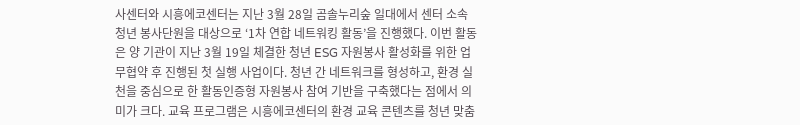사센터와 시흥에코센터는 지난 3월 28일 곰솔누리숲 일대에서 센터 소속 청년 봉사단원을 대상으로 ‘1차 연합 네트워킹 활동’을 진행했다. 이번 활동은 양 기관이 지난 3월 19일 체결한 청년 ESG 자원봉사 활성화를 위한 업무협약 후 진행된 첫 실행 사업이다. 청년 간 네트워크를 형성하고, 환경 실천을 중심으로 한 활동인증형 자원봉사 참여 기반을 구축했다는 점에서 의미가 크다. 교육 프로그램은 시흥에코센터의 환경 교육 콘텐츠를 청년 맞춤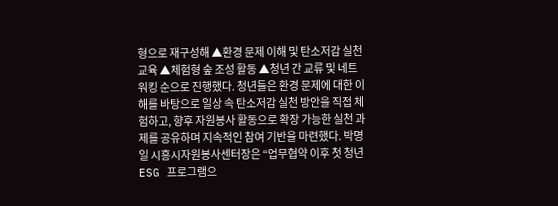형으로 재구성해 ▲환경 문제 이해 및 탄소저감 실천 교육 ▲체험형 숲 조성 활동 ▲청년 간 교류 및 네트워킹 순으로 진행했다. 청년들은 환경 문제에 대한 이해를 바탕으로 일상 속 탄소저감 실천 방안을 직접 체험하고, 향후 자원봉사 활동으로 확장 가능한 실천 과제를 공유하며 지속적인 참여 기반을 마련했다. 박명일 시흥시자원봉사센터장은 “업무협약 이후 첫 청년 ESG 프로그램으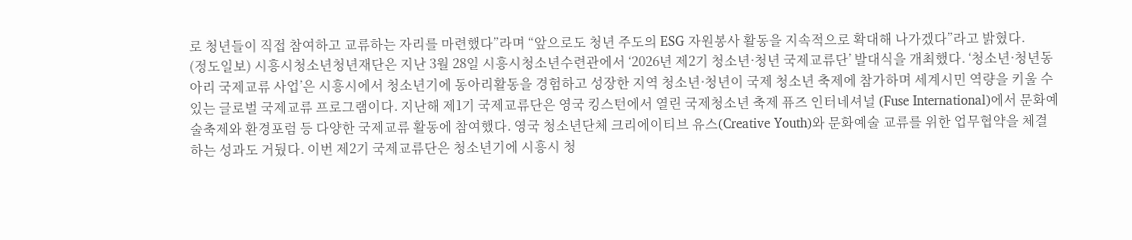로 청년들이 직접 참여하고 교류하는 자리를 마련했다”라며 “앞으로도 청년 주도의 ESG 자원봉사 활동을 지속적으로 확대해 나가겠다”라고 밝혔다.
(정도일보) 시흥시청소년청년재단은 지난 3월 28일 시흥시청소년수련관에서 ‘2026년 제2기 청소년·청년 국제교류단’ 발대식을 개최했다. ‘청소년·청년동아리 국제교류 사업’은 시흥시에서 청소년기에 동아리활동을 경험하고 성장한 지역 청소년·청년이 국제 청소년 축제에 참가하며 세계시민 역량을 키울 수 있는 글로벌 국제교류 프로그램이다. 지난해 제1기 국제교류단은 영국 킹스턴에서 열린 국제청소년 축제 퓨즈 인터네셔널 (Fuse International)에서 문화예술축제와 환경포럼 등 다양한 국제교류 활동에 참여했다. 영국 청소년단체 크리에이티브 유스(Creative Youth)와 문화예술 교류를 위한 업무협약을 체결하는 성과도 거뒀다. 이번 제2기 국제교류단은 청소년기에 시흥시 청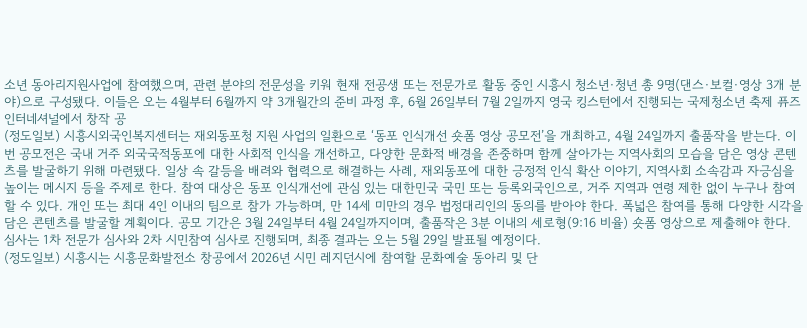소년 동아리지원사업에 참여했으며, 관련 분야의 전문성을 키워 현재 전공생 또는 전문가로 활동 중인 시흥시 청소년·청년 총 9명(댄스·보컬·영상 3개 분야)으로 구성됐다. 이들은 오는 4월부터 6월까지 약 3개월간의 준비 과정 후, 6월 26일부터 7월 2일까지 영국 킹스턴에서 진행되는 국제청소년 축제 퓨즈 인터네셔널에서 창작 공
(정도일보) 시흥시외국인복지센터는 재외동포청 지원 사업의 일환으로 ‘동포 인식개선 숏폼 영상 공모전’을 개최하고, 4월 24일까지 출품작을 받는다. 이번 공모전은 국내 거주 외국국적동포에 대한 사회적 인식을 개선하고, 다양한 문화적 배경을 존중하며 함께 살아가는 지역사회의 모습을 담은 영상 콘텐츠를 발굴하기 위해 마련됐다. 일상 속 갈등을 배려와 협력으로 해결하는 사례, 재외동포에 대한 긍정적 인식 확산 이야기, 지역사회 소속감과 자긍심을 높이는 메시지 등을 주제로 한다. 참여 대상은 동포 인식개선에 관심 있는 대한민국 국민 또는 등록외국인으로, 거주 지역과 연령 제한 없이 누구나 참여할 수 있다. 개인 또는 최대 4인 이내의 팀으로 참가 가능하며, 만 14세 미만의 경우 법정대리인의 동의를 받아야 한다. 폭넓은 참여를 통해 다양한 시각을 담은 콘텐츠를 발굴할 계획이다. 공모 기간은 3월 24일부터 4월 24일까지이며, 출품작은 3분 이내의 세로형(9:16 비율) 숏폼 영상으로 제출해야 한다. 심사는 1차 전문가 심사와 2차 시민참여 심사로 진행되며, 최종 결과는 오는 5월 29일 발표될 예정이다.
(정도일보) 시흥시는 시흥문화발전소 창공에서 2026년 시민 레지던시에 참여할 문화예술 동아리 및 단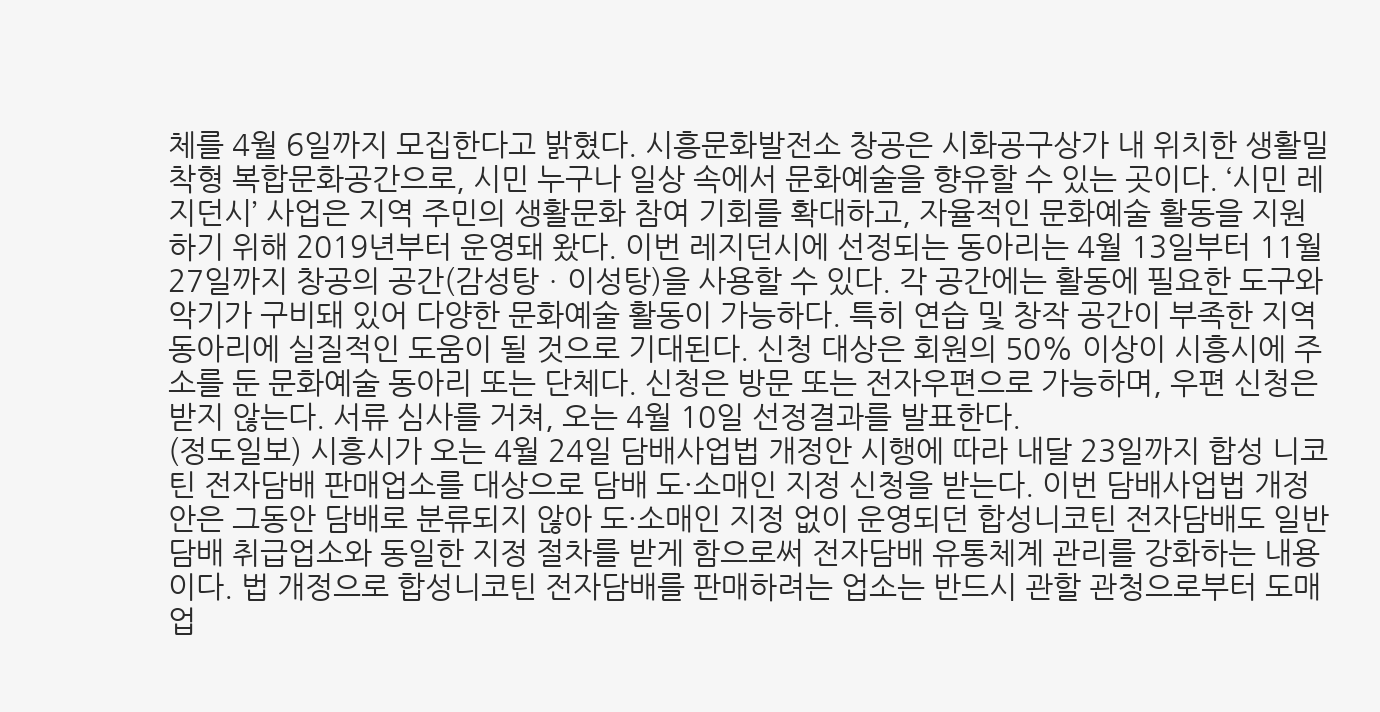체를 4월 6일까지 모집한다고 밝혔다. 시흥문화발전소 창공은 시화공구상가 내 위치한 생활밀착형 복합문화공간으로, 시민 누구나 일상 속에서 문화예술을 향유할 수 있는 곳이다. ‘시민 레지던시’ 사업은 지역 주민의 생활문화 참여 기회를 확대하고, 자율적인 문화예술 활동을 지원하기 위해 2019년부터 운영돼 왔다. 이번 레지던시에 선정되는 동아리는 4월 13일부터 11월 27일까지 창공의 공간(감성탕ㆍ이성탕)을 사용할 수 있다. 각 공간에는 활동에 필요한 도구와 악기가 구비돼 있어 다양한 문화예술 활동이 가능하다. 특히 연습 및 창작 공간이 부족한 지역 동아리에 실질적인 도움이 될 것으로 기대된다. 신청 대상은 회원의 50% 이상이 시흥시에 주소를 둔 문화예술 동아리 또는 단체다. 신청은 방문 또는 전자우편으로 가능하며, 우편 신청은 받지 않는다. 서류 심사를 거쳐, 오는 4월 10일 선정결과를 발표한다.
(정도일보) 시흥시가 오는 4월 24일 담배사업법 개정안 시행에 따라 내달 23일까지 합성 니코틴 전자담배 판매업소를 대상으로 담배 도·소매인 지정 신청을 받는다. 이번 담배사업법 개정안은 그동안 담배로 분류되지 않아 도·소매인 지정 없이 운영되던 합성니코틴 전자담배도 일반 담배 취급업소와 동일한 지정 절차를 받게 함으로써 전자담배 유통체계 관리를 강화하는 내용이다. 법 개정으로 합성니코틴 전자담배를 판매하려는 업소는 반드시 관할 관청으로부터 도매업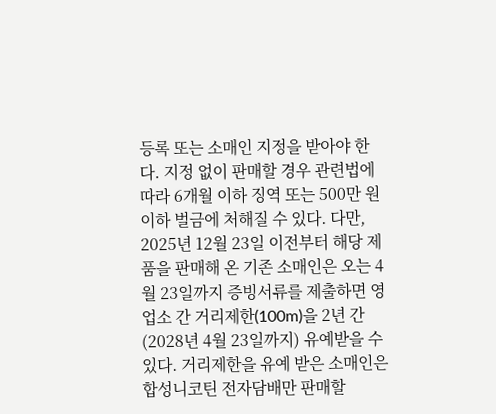등록 또는 소매인 지정을 받아야 한다. 지정 없이 판매할 경우 관련법에 따라 6개월 이하 징역 또는 500만 원 이하 벌금에 처해질 수 있다. 다만, 2025년 12월 23일 이전부터 해당 제품을 판매해 온 기존 소매인은 오는 4월 23일까지 증빙서류를 제출하면 영업소 간 거리제한(100m)을 2년 간(2028년 4월 23일까지) 유예받을 수 있다. 거리제한을 유예 받은 소매인은 합성니코틴 전자담배만 판매할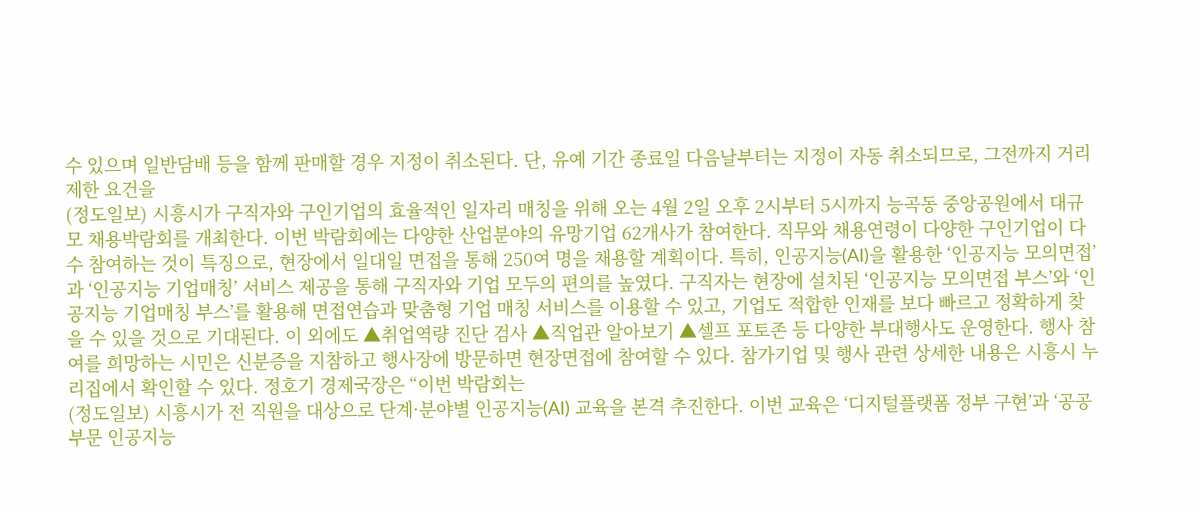수 있으며 일반담배 등을 함께 판매할 경우 지정이 취소된다. 단, 유예 기간 종료일 다음날부터는 지정이 자동 취소되므로, 그전까지 거리 제한 요건을
(정도일보) 시흥시가 구직자와 구인기업의 효율적인 일자리 매칭을 위해 오는 4월 2일 오후 2시부터 5시까지 능곡동 중앙공원에서 대규모 채용박람회를 개최한다. 이번 박람회에는 다양한 산업분야의 유망기업 62개사가 참여한다. 직무와 채용연령이 다양한 구인기업이 다수 참여하는 것이 특징으로, 현장에서 일대일 면접을 통해 250여 명을 채용할 계획이다. 특히, 인공지능(AI)을 활용한 ‘인공지능 모의면접’과 ‘인공지능 기업매칭’ 서비스 제공을 통해 구직자와 기업 모두의 편의를 높였다. 구직자는 현장에 설치된 ‘인공지능 모의면접 부스’와 ‘인공지능 기업매칭 부스’를 활용해 면접연습과 맞춤형 기업 매칭 서비스를 이용할 수 있고, 기업도 적합한 인재를 보다 빠르고 정확하게 찾을 수 있을 것으로 기대된다. 이 외에도 ▲취업역량 진단 검사 ▲직업관 알아보기 ▲셀프 포토존 등 다양한 부대행사도 운영한다. 행사 참여를 희망하는 시민은 신분증을 지참하고 행사장에 방문하면 현장면접에 참여할 수 있다. 참가기업 및 행사 관련 상세한 내용은 시흥시 누리집에서 확인할 수 있다. 정호기 경제국장은 “이번 박람회는
(정도일보) 시흥시가 전 직원을 대상으로 단계·분야별 인공지능(AI) 교육을 본격 추진한다. 이번 교육은 ‘디지털플랫폼 정부 구현’과 ‘공공부문 인공지능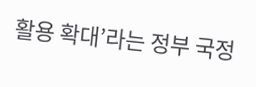활용 확대’라는 정부 국정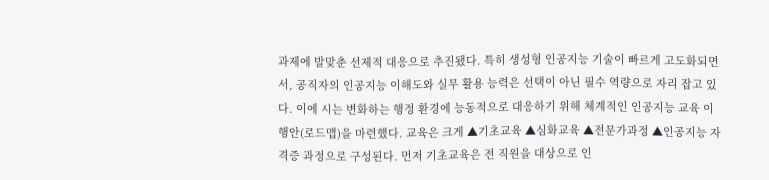과제에 발맞춘 선제적 대응으로 추진됐다. 특히 생성형 인공지능 기술이 빠르게 고도화되면서, 공직자의 인공지능 이해도와 실무 활용 능력은 선택이 아닌 필수 역량으로 자리 잡고 있다. 이에 시는 변화하는 행정 환경에 능동적으로 대응하기 위해 체계적인 인공지능 교육 이행안(로드맵)을 마련했다. 교육은 크게 ▲기초교육 ▲심화교육 ▲전문가과정 ▲인공지능 자격증 과정으로 구성된다. 먼저 기초교육은 전 직원을 대상으로 인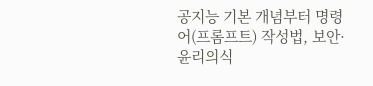공지능 기본 개념부터 명령어(프롬프트) 작성법, 보안·윤리의식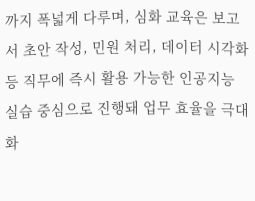까지 폭넓게 다루며, 심화 교육은 보고서 초안 작성, 민원 처리, 데이터 시각화 등 직무에 즉시 활용 가능한 인공지능 실습 중심으로 진행돼 업무 효율을 극대화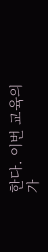한다. 이번 교육의 가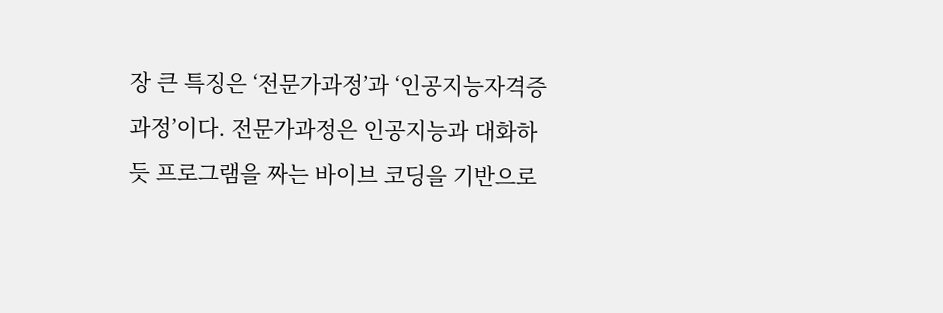장 큰 특징은 ‘전문가과정’과 ‘인공지능자격증 과정’이다. 전문가과정은 인공지능과 대화하듯 프로그램을 짜는 바이브 코딩을 기반으로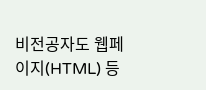비전공자도 웹페이지(HTML) 등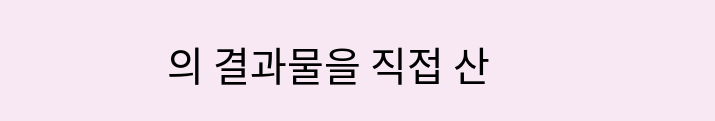의 결과물을 직접 산